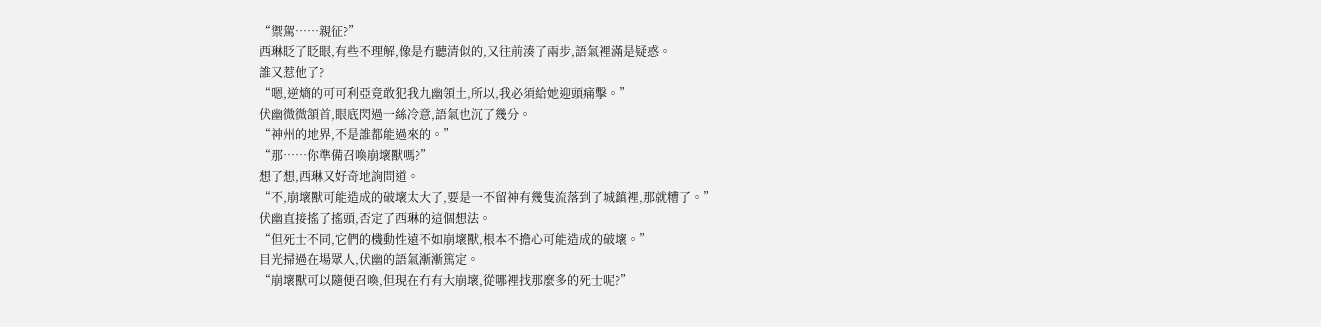“禦駕……親征?”
西琳眨了眨眼,有些不理解,像是冇聽清似的,又往前湊了兩步,語氣裡滿是疑惑。
誰又惹他了?
“嗯,逆熵的可可利亞竟敢犯我九幽領土,所以,我必須給她迎頭痛擊。”
伏幽微微頷首,眼底閃過一絲冷意,語氣也沉了幾分。
“神州的地界,不是誰都能過來的。”
“那……你準備召喚崩壞獸嗎?”
想了想,西琳又好奇地詢問道。
“不,崩壞獸可能造成的破壞太大了,要是一不留神有幾隻流落到了城鎮裡,那就糟了。”
伏幽直接搖了搖頭,否定了西琳的這個想法。
“但死士不同,它們的機動性遠不如崩壞獸,根本不擔心可能造成的破壞。”
目光掃過在場眾人,伏幽的語氣漸漸篤定。
“崩壞獸可以隨便召喚,但現在冇有大崩壞,從哪裡找那麼多的死士呢?”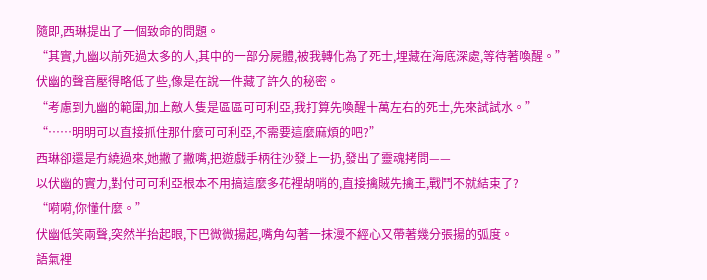隨即,西琳提出了一個致命的問題。
“其實,九幽以前死過太多的人,其中的一部分屍體,被我轉化為了死士,埋藏在海底深處,等待著喚醒。”
伏幽的聲音壓得略低了些,像是在說一件藏了許久的秘密。
“考慮到九幽的範圍,加上敵人隻是區區可可利亞,我打算先喚醒十萬左右的死士,先來試試水。”
“……明明可以直接抓住那什麼可可利亞,不需要這麼麻煩的吧?”
西琳卻還是冇繞過來,她撇了撇嘴,把遊戲手柄往沙發上一扔,發出了靈魂拷問——
以伏幽的實力,對付可可利亞根本不用搞這麼多花裡胡哨的,直接擒賊先擒王,戰鬥不就結束了?
“嗬嗬,你懂什麼。”
伏幽低笑兩聲,突然半抬起眼,下巴微微揚起,嘴角勾著一抹漫不經心又帶著幾分張揚的弧度。
語氣裡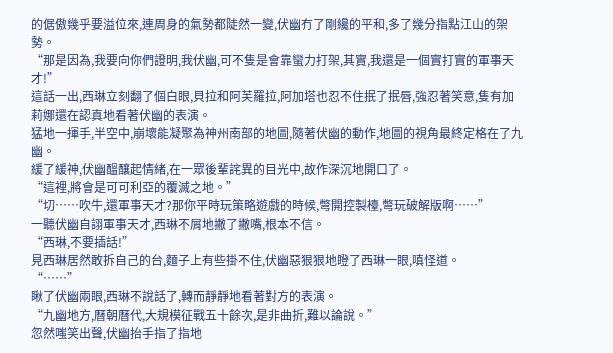的倨傲幾乎要溢位來,連周身的氣勢都陡然一變,伏幽冇了剛纔的平和,多了幾分指點江山的架勢。
“那是因為,我要向你們證明,我伏幽,可不隻是會靠蠻力打架,其實,我還是一個實打實的軍事天才!”
這話一出,西琳立刻翻了個白眼,貝拉和阿芙羅拉,阿加塔也忍不住抿了抿唇,強忍著笑意,隻有加莉娜還在認真地看著伏幽的表演。
猛地一揮手,半空中,崩壞能凝聚為神州南部的地圖,隨著伏幽的動作,地圖的視角最終定格在了九幽。
緩了緩神,伏幽醞釀起情緒,在一眾後輩詫異的目光中,故作深沉地開口了。
“這裡,將會是可可利亞的覆滅之地。”
“切……吹牛,還軍事天才?那你平時玩策略遊戲的時候,彆開控製檯,彆玩破解版啊……”
一聽伏幽自詡軍事天才,西琳不屑地撇了撇嘴,根本不信。
“西琳,不要插話!”
見西琳居然敢拆自己的台,麵子上有些掛不住,伏幽惡狠狠地瞪了西琳一眼,嗔怪道。
“……”
瞅了伏幽兩眼,西琳不說話了,轉而靜靜地看著對方的表演。
“九幽地方,曆朝曆代,大規模征戰五十餘次,是非曲折,難以論說。”
忽然嗤笑出聲,伏幽抬手指了指地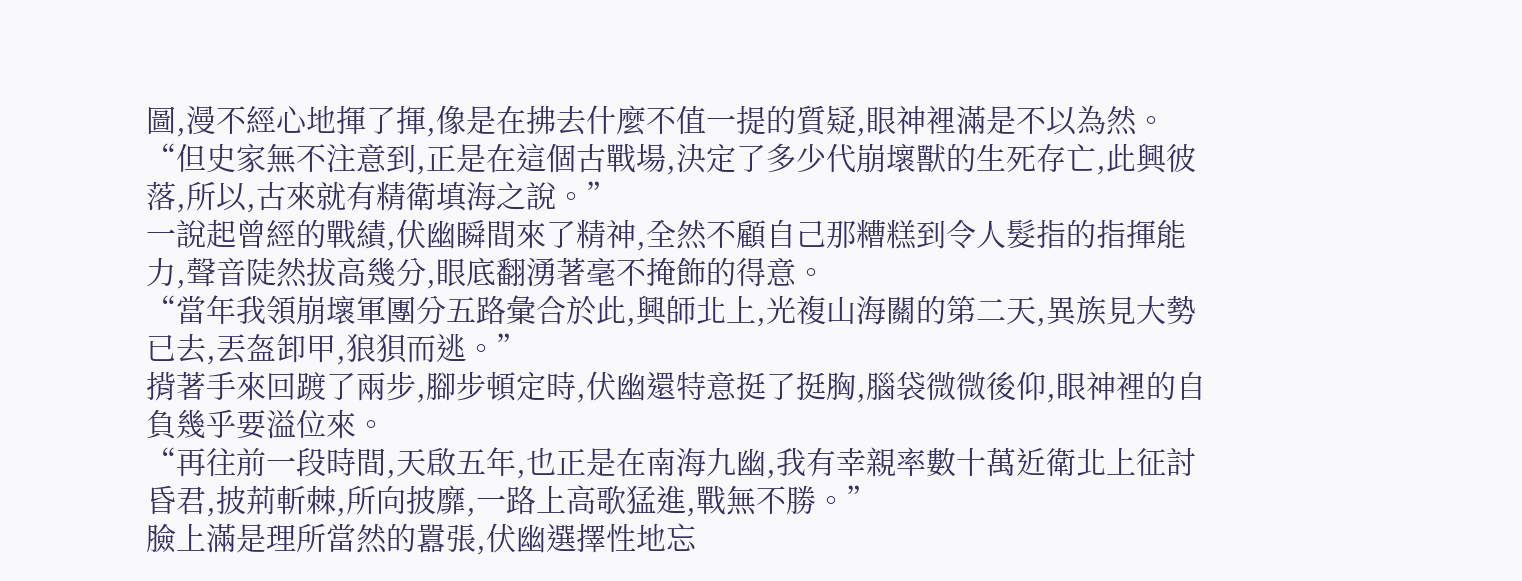圖,漫不經心地揮了揮,像是在拂去什麼不值一提的質疑,眼神裡滿是不以為然。
“但史家無不注意到,正是在這個古戰場,決定了多少代崩壞獸的生死存亡,此興彼落,所以,古來就有精衛填海之說。”
一說起曾經的戰績,伏幽瞬間來了精神,全然不顧自己那糟糕到令人髮指的指揮能力,聲音陡然拔高幾分,眼底翻湧著毫不掩飾的得意。
“當年我領崩壞軍團分五路彙合於此,興師北上,光複山海關的第二天,異族見大勢已去,丟盔卸甲,狼狽而逃。”
揹著手來回踱了兩步,腳步頓定時,伏幽還特意挺了挺胸,腦袋微微後仰,眼神裡的自負幾乎要溢位來。
“再往前一段時間,天啟五年,也正是在南海九幽,我有幸親率數十萬近衛北上征討昏君,披荊斬棘,所向披靡,一路上高歌猛進,戰無不勝。”
臉上滿是理所當然的囂張,伏幽選擇性地忘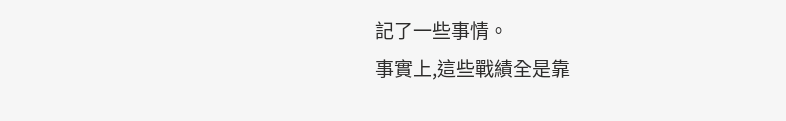記了一些事情。
事實上,這些戰績全是靠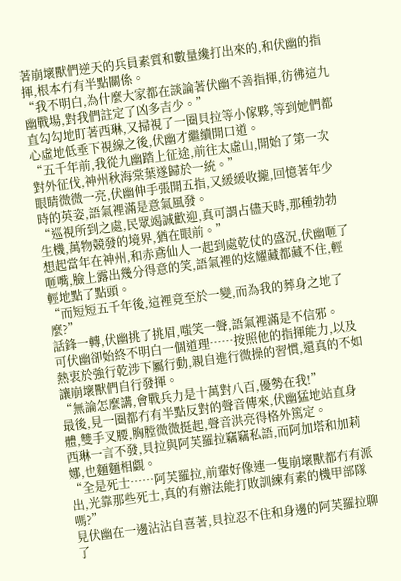著崩壞獸們逆天的兵員素質和數量纔打出來的,和伏幽的指揮,根本冇有半點關係。
“我不明白,為什麼大家都在談論著伏幽不善指揮,彷彿這九幽戰場,對我們註定了凶多吉少。”
直勾勾地盯著西琳,又掃視了一圈貝拉等小傢夥,等到她們都心虛地低垂下視線之後,伏幽才繼續開口道。
“五千年前,我從九幽踏上征途,前往太虛山,開始了第一次對外征伐,神州秋海棠葉遂歸於一統。”
眼睛微微一亮,伏幽伸手張開五指,又緩緩收攏,回憶著年少時的英姿,語氣裡滿是意氣風發。
“巡視所到之處,民眾竭誠歡迎,真可謂占儘天時,那種勃勃生機,萬物競發的境界,猶在眼前。”
想起當年在神州,和赤鳶仙人一起到處乾仗的盛況,伏幽咂了咂嘴,臉上露出幾分得意的笑,語氣裡的炫耀藏都藏不住,輕輕地點了點頭。
“而短短五千年後,這裡竟至於一變,而為我的葬身之地了麼?”
話鋒一轉,伏幽挑了挑眉,嗤笑一聲,語氣裡滿是不信邪。
可伏幽卻始終不明白一個道理……按照他的指揮能力,以及熱衷於強行乾涉下屬行動,親自進行微操的習慣,還真的不如讓崩壞獸們自行發揮。
“無論怎麼講,會戰兵力是十萬對八百,優勢在我!”
最後,見一圈都冇有半點反對的聲音傳來,伏幽猛地站直身體,雙手叉腰,胸膛微微挺起,聲音洪亮得格外篤定。
西琳一言不發,貝拉與阿芙羅拉竊竊私語,而阿加塔和加莉娜,也麵麵相覷。
“全是死士……阿芙羅拉,前輩好像連一隻崩壞獸都冇有派出,光靠那些死士,真的有辦法能打敗訓練有素的機甲部隊嗎?”
見伏幽在一邊沾沾自喜著,貝拉忍不住和身邊的阿芙羅拉聊了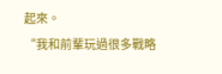起來。
“我和前輩玩過很多戰略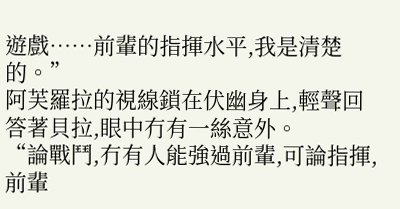遊戲……前輩的指揮水平,我是清楚的。”
阿芙羅拉的視線鎖在伏幽身上,輕聲回答著貝拉,眼中冇有一絲意外。
“論戰鬥,冇有人能強過前輩,可論指揮,前輩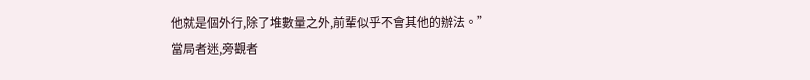他就是個外行,除了堆數量之外,前輩似乎不會其他的辦法。”
當局者迷,旁觀者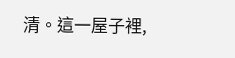清。這一屋子裡,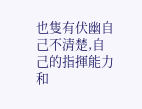也隻有伏幽自己不清楚,自己的指揮能力和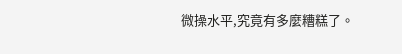微操水平,究竟有多麼糟糕了。